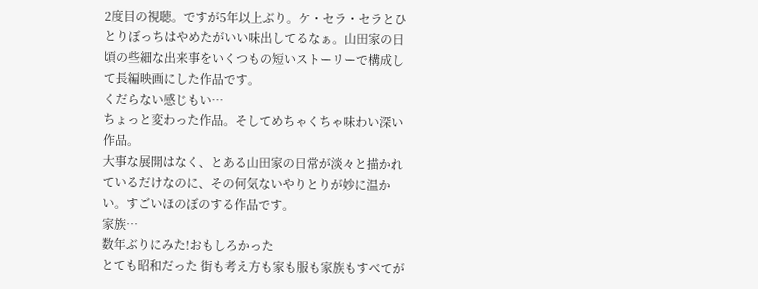2度目の視聴。ですが5年以上ぶり。ケ・セラ・セラとひとりぼっちはやめたがいい味出してるなぁ。山田家の日頃の些細な出来事をいくつもの短いストーリーで構成して長編映画にした作品です。
くだらない感じもい…
ちょっと変わった作品。そしてめちゃくちゃ味わい深い作品。
大事な展開はなく、とある山田家の日常が淡々と描かれているだけなのに、その何気ないやりとりが妙に温かい。すごいほのぼのする作品です。
家族…
数年ぶりにみた!おもしろかった
とても昭和だった 街も考え方も家も服も家族もすべてが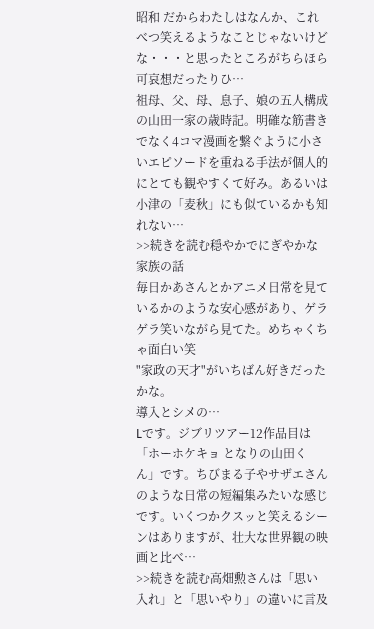昭和 だからわたしはなんか、これべつ笑えるようなことじゃないけどな・・・と思ったところがちらほら 可哀想だったりひ…
祖母、父、母、息子、娘の五人構成の山田一家の歳時記。明確な筋書きでなく4コマ漫画を繋ぐように小さいエピソードを重ねる手法が個人的にとても観やすくて好み。あるいは小津の「麦秋」にも似ているかも知れない…
>>続きを読む穏やかでにぎやかな家族の話
毎日かあさんとかアニメ日常を見ているかのような安心感があり、ゲラゲラ笑いながら見てた。めちゃくちゃ面白い笑
"家政の天才"がいちばん好きだったかな。
導入とシメの…
Lです。ジブリツアー12作品目は「ホーホケキョ となりの山田くん」です。ちびまる子やサザエさんのような日常の短編集みたいな感じです。いくつかクスッと笑えるシーンはありますが、壮大な世界観の映画と比べ…
>>続きを読む高畑勲さんは「思い入れ」と「思いやり」の違いに言及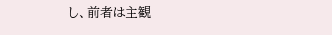し、前者は主観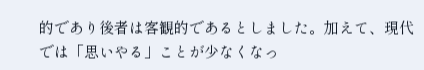的であり後者は客観的であるとしました。加えて、現代では「思いやる」ことが少なくなっ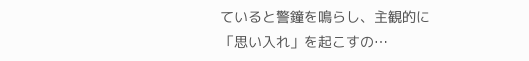ていると警鐘を鳴らし、主観的に「思い入れ」を起こすの…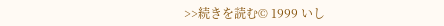>>続きを読む© 1999 いし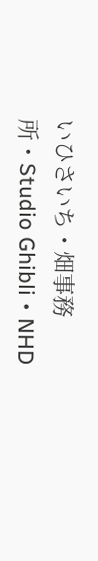いひさいち・畑事務所・Studio Ghibli・NHD